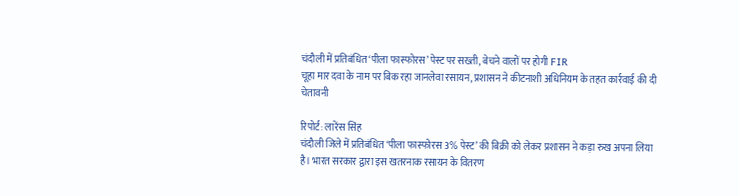चंदौली में प्रतिबंधित ‘पीला फास्फोरस’ पेस्ट पर सख्ती, बेचने वालों पर होगी FIR
चूहा मार दवा के नाम पर बिक रहा जानलेवा रसायन, प्रशासन ने कीटनाशी अधिनियम के तहत कार्रवाई की दी चेतावनी

रिपोर्ट: लारेंस सिंह
चंदौली जिले में प्रतिबंधित ‘पीला फास्फोरस 3% पेस्ट’ की बिक्री को लेकर प्रशासन ने कड़ा रुख अपना लिया है। भारत सरकार द्वारा इस खतरनाक रसायन के वितरण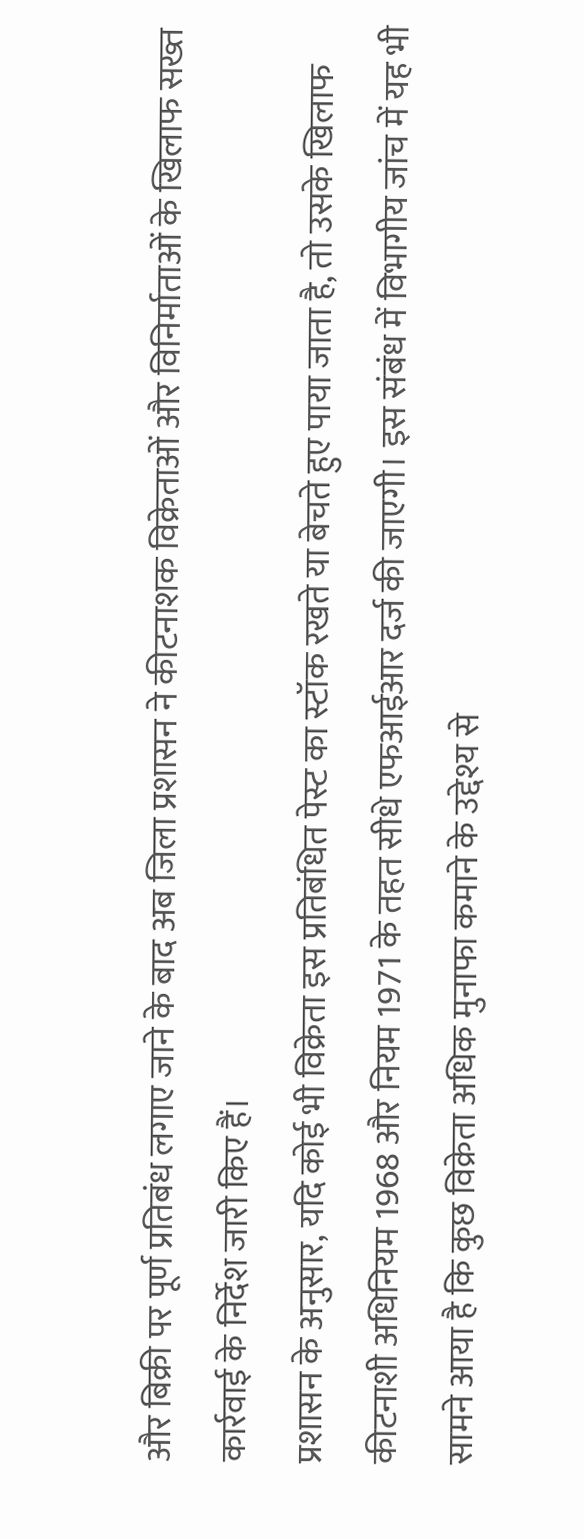और बिक्री पर पूर्ण प्रतिबंध लगाए जाने के बाद अब जिला प्रशासन ने कीटनाशक विक्रेताओं और विनिर्माताओं के खिलाफ सख्त कार्रवाई के निर्देश जारी किए हैं।
प्रशासन के अनुसार, यदि कोई भी विक्रेता इस प्रतिबंधित पेस्ट का स्टॉक रखते या बेचते हुए पाया जाता है, तो उसके खिलाफ कीटनाशी अधिनियम 1968 और नियम 1971 के तहत सीधे एफआईआर दर्ज की जाएगी। इस संबंध में विभागीय जांच में यह भी सामने आया है कि कुछ विक्रेता अधिक मुनाफा कमाने के उद्देश्य से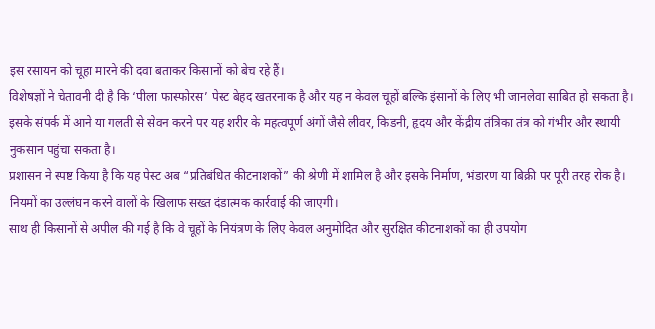इस रसायन को चूहा मारने की दवा बताकर किसानों को बेच रहे हैं।
विशेषज्ञों ने चेतावनी दी है कि ‘पीला फास्फोरस’ पेस्ट बेहद खतरनाक है और यह न केवल चूहों बल्कि इंसानों के लिए भी जानलेवा साबित हो सकता है। इसके संपर्क में आने या गलती से सेवन करने पर यह शरीर के महत्वपूर्ण अंगों जैसे लीवर, किडनी, हृदय और केंद्रीय तंत्रिका तंत्र को गंभीर और स्थायी नुकसान पहुंचा सकता है।
प्रशासन ने स्पष्ट किया है कि यह पेस्ट अब “प्रतिबंधित कीटनाशकों” की श्रेणी में शामिल है और इसके निर्माण, भंडारण या बिक्री पर पूरी तरह रोक है। नियमों का उल्लंघन करने वालों के खिलाफ सख्त दंडात्मक कार्रवाई की जाएगी।
साथ ही किसानों से अपील की गई है कि वे चूहों के नियंत्रण के लिए केवल अनुमोदित और सुरक्षित कीटनाशकों का ही उपयोग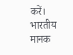करें। भारतीय मानक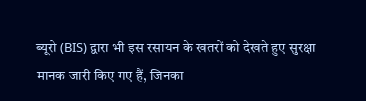ब्यूरो (BIS) द्वारा भी इस रसायन के खतरों को देखते हुए सुरक्षा मानक जारी किए गए हैं, जिनका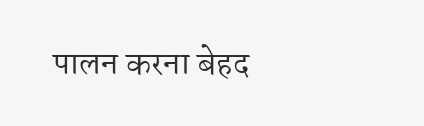पालन करना बेहद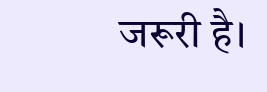जरूरी है।